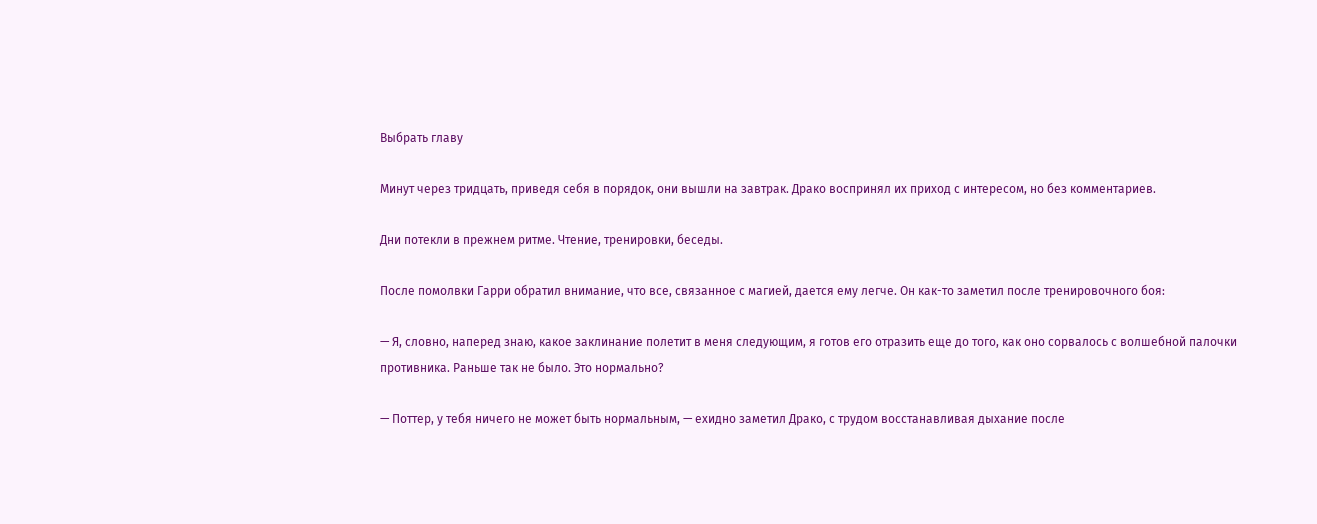Выбрать главу

Минут через тридцать, приведя себя в порядок, они вышли на завтрак. Драко воспринял их приход с интересом, но без комментариев.

Дни потекли в прежнем ритме. Чтение, тренировки, беседы.

После помолвки Гарри обратил внимание, что все, связанное с магией, дается ему легче. Он как-то заметил после тренировочного боя:

— Я, словно, наперед знаю, какое заклинание полетит в меня следующим, я готов его отразить еще до того, как оно сорвалось с волшебной палочки противника. Раньше так не было. Это нормально?

— Поттер, у тебя ничего не может быть нормальным, — ехидно заметил Драко, с трудом восстанавливая дыхание после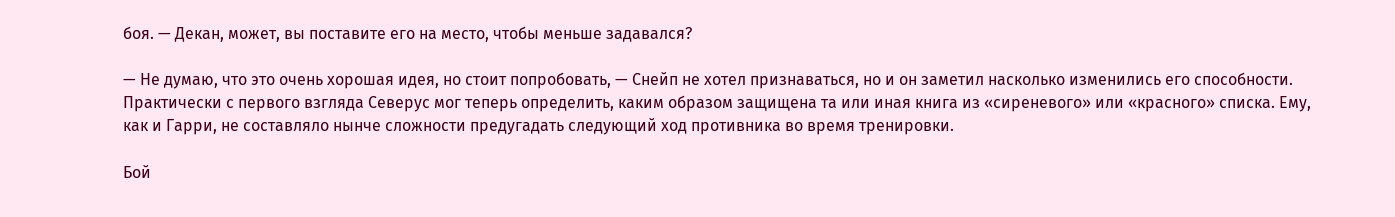боя. — Декан, может, вы поставите его на место, чтобы меньше задавался?

— Не думаю, что это очень хорошая идея, но стоит попробовать, — Снейп не хотел признаваться, но и он заметил насколько изменились его способности. Практически с первого взгляда Северус мог теперь определить, каким образом защищена та или иная книга из «сиреневого» или «красного» списка. Ему, как и Гарри, не составляло нынче сложности предугадать следующий ход противника во время тренировки.

Бой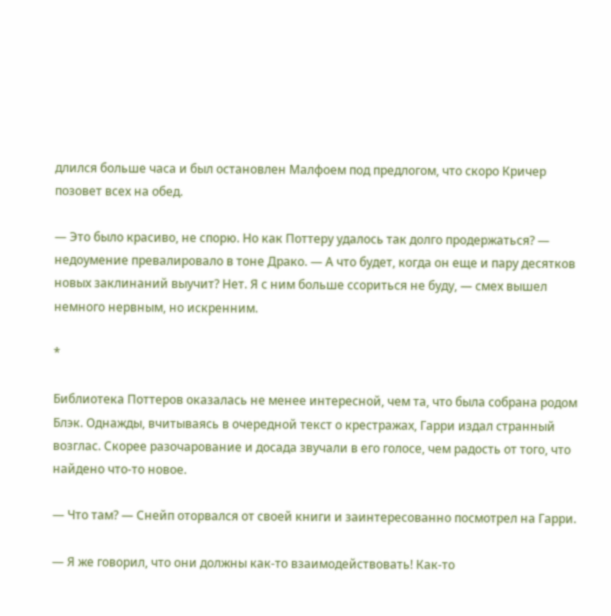длился больше часа и был остановлен Малфоем под предлогом, что скоро Кричер позовет всех на обед.

— Это было красиво, не спорю. Но как Поттеру удалось так долго продержаться? — недоумение превалировало в тоне Драко. — А что будет, когда он еще и пару десятков новых заклинаний выучит? Нет. Я с ним больше ссориться не буду, — смех вышел немного нервным, но искренним.

*

Библиотека Поттеров оказалась не менее интересной, чем та, что была собрана родом Блэк. Однажды, вчитываясь в очередной текст о крестражах, Гарри издал странный возглас. Скорее разочарование и досада звучали в его голосе, чем радость от того, что найдено что-то новое.

— Что там? — Снейп оторвался от своей книги и заинтересованно посмотрел на Гарри.

— Я же говорил, что они должны как-то взаимодействовать! Как-то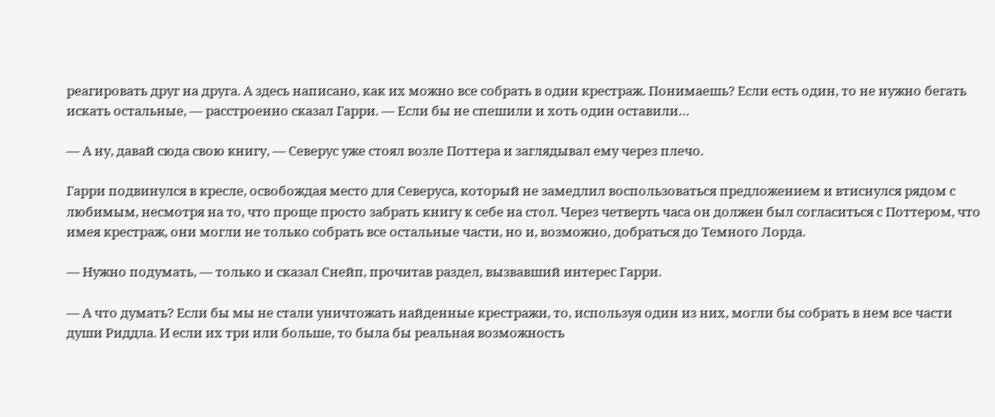реагировать друг на друга. А здесь написано, как их можно все собрать в один крестраж. Понимаешь? Если есть один, то не нужно бегать искать остальные, — расстроенно сказал Гарри. — Если бы не спешили и хоть один оставили…

— А ну, давай сюда свою книгу, — Северус уже стоял возле Поттера и заглядывал ему через плечо.

Гарри подвинулся в кресле, освобождая место для Северуса, который не замедлил воспользоваться предложением и втиснулся рядом с любимым, несмотря на то, что проще просто забрать книгу к себе на стол. Через четверть часа он должен был согласиться с Поттером, что имея крестраж, они могли не только собрать все остальные части, но и, возможно, добраться до Темного Лорда.

— Нужно подумать, — только и сказал Снейп, прочитав раздел, вызвавший интерес Гарри.

— А что думать? Если бы мы не стали уничтожать найденные крестражи, то, используя один из них, могли бы собрать в нем все части души Риддла. И если их три или больше, то была бы реальная возможность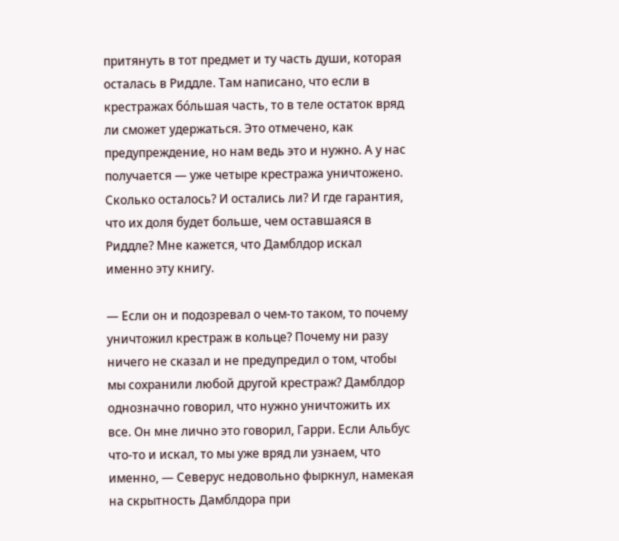притянуть в тот предмет и ту часть души, которая осталась в Риддле. Там написано, что если в крестражах бо́льшая часть, то в теле остаток вряд ли сможет удержаться. Это отмечено, как предупреждение, но нам ведь это и нужно. А у нас получается — уже четыре крестража уничтожено. Сколько осталось? И остались ли? И где гарантия, что их доля будет больше, чем оставшаяся в Риддле? Мне кажется, что Дамблдор искал именно эту книгу.

— Если он и подозревал о чем-то таком, то почему уничтожил крестраж в кольце? Почему ни разу ничего не сказал и не предупредил о том, чтобы мы сохранили любой другой крестраж? Дамблдор однозначно говорил, что нужно уничтожить их все. Он мне лично это говорил, Гарри. Если Альбус что-то и искал, то мы уже вряд ли узнаем, что именно, — Северус недовольно фыркнул, намекая на скрытность Дамблдора при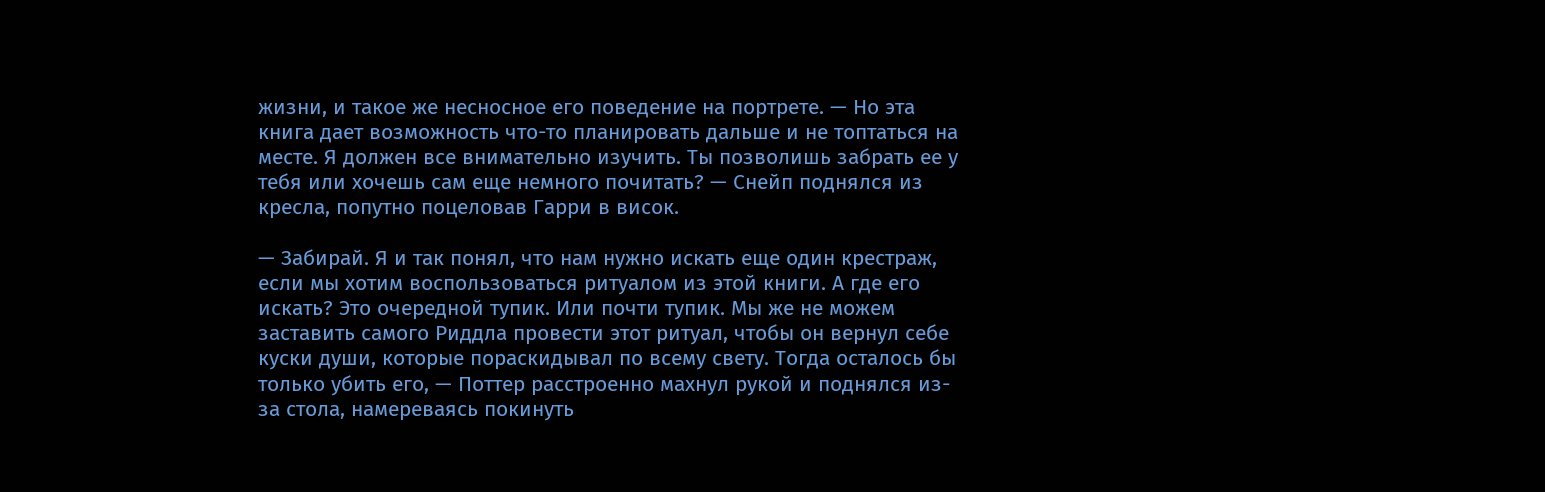жизни, и такое же несносное его поведение на портрете. — Но эта книга дает возможность что-то планировать дальше и не топтаться на месте. Я должен все внимательно изучить. Ты позволишь забрать ее у тебя или хочешь сам еще немного почитать? — Снейп поднялся из кресла, попутно поцеловав Гарри в висок.

— Забирай. Я и так понял, что нам нужно искать еще один крестраж, если мы хотим воспользоваться ритуалом из этой книги. А где его искать? Это очередной тупик. Или почти тупик. Мы же не можем заставить самого Риддла провести этот ритуал, чтобы он вернул себе куски души, которые пораскидывал по всему свету. Тогда осталось бы только убить его, — Поттер расстроенно махнул рукой и поднялся из-за стола, намереваясь покинуть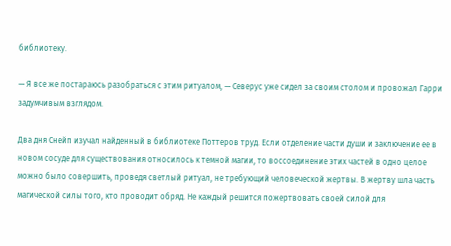библиотеку.

— Я все же постараюсь разобраться с этим ритуалом, — Северус уже сидел за своим столом и провожал Гарри задумчивым взглядом.

Два дня Снейп изучал найденный в библиотеке Поттеров труд. Если отделение части души и заключение ее в новом сосуде для существования относилось к темной магии, то воссоединение этих частей в одно целое можно было совершить, проведя светлый ритуал, не требующий человеческой жертвы. В жертву шла часть магической силы того, кто проводит обряд. Не каждый решится пожертвовать своей силой для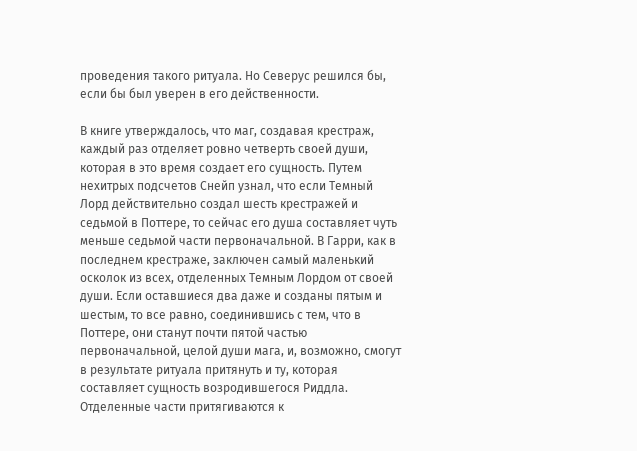проведения такого ритуала. Но Северус решился бы, если бы был уверен в его действенности.

В книге утверждалось, что маг, создавая крестраж, каждый раз отделяет ровно четверть своей души, которая в это время создает его сущность. Путем нехитрых подсчетов Снейп узнал, что если Темный Лорд действительно создал шесть крестражей и седьмой в Поттере, то сейчас его душа составляет чуть меньше седьмой части первоначальной. В Гарри, как в последнем крестраже, заключен самый маленький осколок из всех, отделенных Темным Лордом от своей души. Если оставшиеся два даже и созданы пятым и шестым, то все равно, соединившись с тем, что в Поттере, они станут почти пятой частью первоначальной, целой души мага, и, возможно, смогут в результате ритуала притянуть и ту, которая составляет сущность возродившегося Риддла. Отделенные части притягиваются к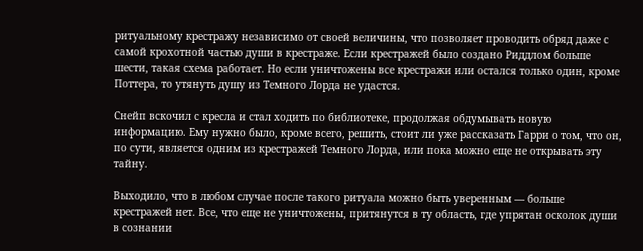ритуальному крестражу независимо от своей величины, что позволяет проводить обряд даже с самой крохотной частью души в крестраже. Если крестражей было создано Риддлом больше шести, такая схема работает. Но если уничтожены все крестражи или остался только один, кроме Поттера, то утянуть душу из Темного Лорда не удастся.

Снейп вскочил с кресла и стал ходить по библиотеке, продолжая обдумывать новую информацию. Ему нужно было, кроме всего, решить, стоит ли уже рассказать Гарри о том, что он, по сути, является одним из крестражей Темного Лорда, или пока можно еще не открывать эту тайну.

Выходило, что в любом случае после такого ритуала можно быть уверенным — больше крестражей нет. Все, что еще не уничтожены, притянутся в ту область, где упрятан осколок души в сознании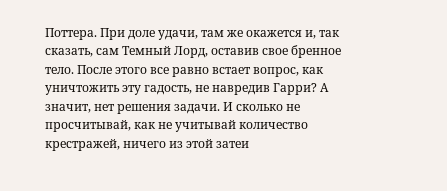Поттера. При доле удачи, там же окажется и, так сказать, сам Темный Лорд, оставив свое бренное тело. После этого все равно встает вопрос, как уничтожить эту гадость, не навредив Гарри? А значит, нет решения задачи. И сколько не просчитывай, как не учитывай количество крестражей, ничего из этой затеи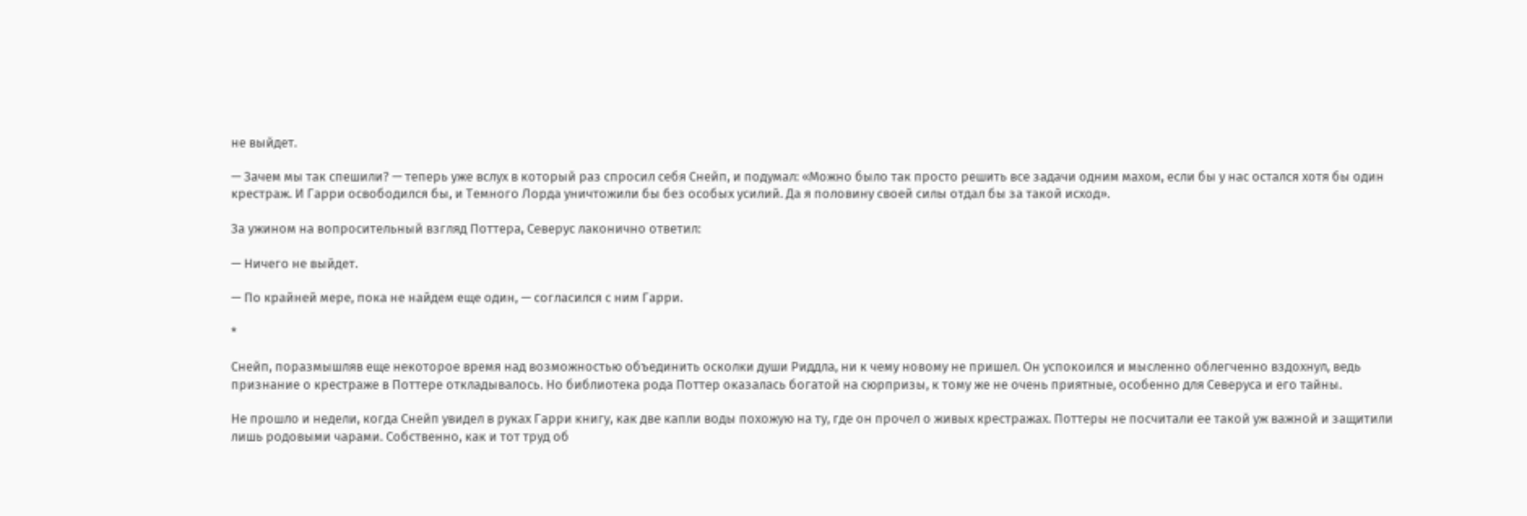не выйдет.

— Зачем мы так спешили? — теперь уже вслух в который раз спросил себя Снейп, и подумал: «Можно было так просто решить все задачи одним махом, если бы у нас остался хотя бы один крестраж. И Гарри освободился бы, и Темного Лорда уничтожили бы без особых усилий. Да я половину своей силы отдал бы за такой исход».

За ужином на вопросительный взгляд Поттера, Северус лаконично ответил:

— Ничего не выйдет.

— По крайней мере, пока не найдем еще один, — согласился с ним Гарри.

*

Снейп, поразмышляв еще некоторое время над возможностью объединить осколки души Риддла, ни к чему новому не пришел. Он успокоился и мысленно облегченно вздохнул, ведь признание о крестраже в Поттере откладывалось. Но библиотека рода Поттер оказалась богатой на сюрпризы, к тому же не очень приятные, особенно для Северуса и его тайны.

Не прошло и недели, когда Снейп увидел в руках Гарри книгу, как две капли воды похожую на ту, где он прочел о живых крестражах. Поттеры не посчитали ее такой уж важной и защитили лишь родовыми чарами. Собственно, как и тот труд об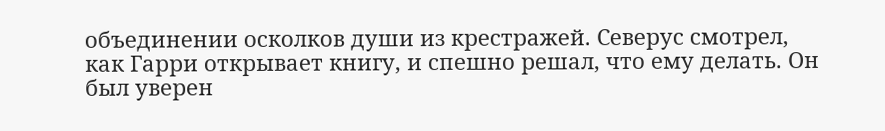объединении осколков души из крестражей. Северус смотрел, как Гарри открывает книгу, и спешно решал, что ему делать. Он был уверен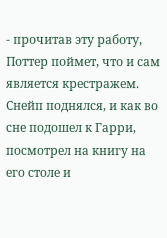- прочитав эту работу, Поттер поймет, что и сам является крестражем. Снейп поднялся, и как во сне подошел к Гарри, посмотрел на книгу на его столе и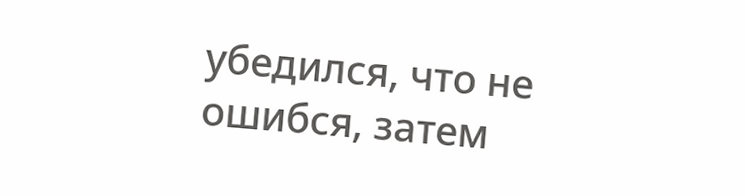убедился, что не ошибся, затем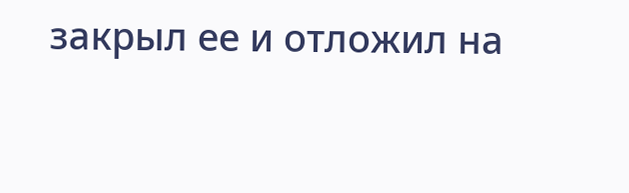закрыл ее и отложил на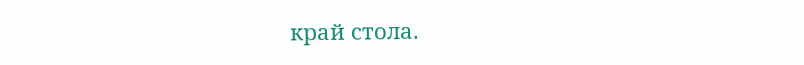край стола.